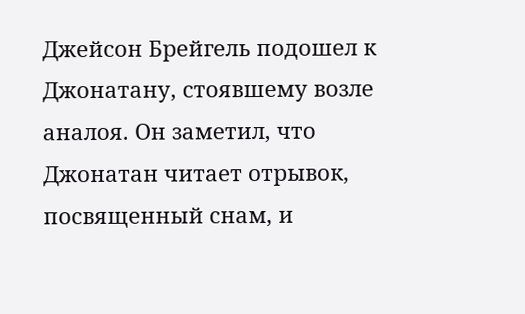Джейсон Брейгель подошел к Джонатану, стоявшему возле аналоя. Он заметил, что Джонатан читает отрывок, посвященный снам, и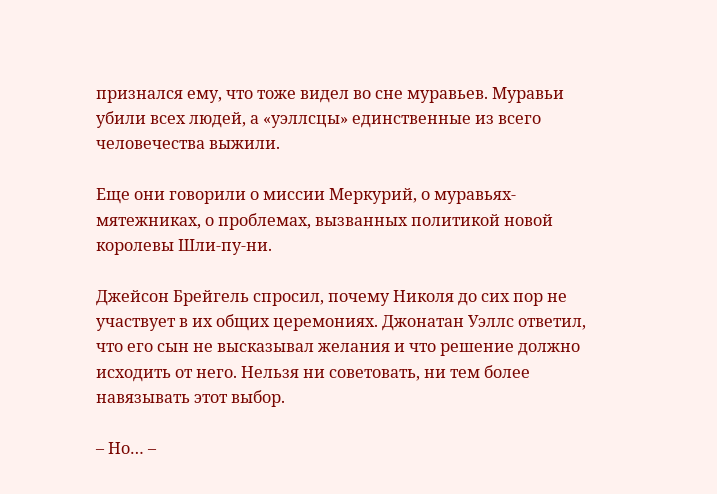признался ему, что тоже видел во сне муравьев. Муравьи убили всех людей, а «уэллсцы» единственные из всего человечества выжили.

Еще они говорили о миссии Меркурий, о муравьях-мятежниках, о проблемах, вызванных политикой новой королевы Шли-пу-ни.

Джейсон Брейгель спросил, почему Николя до сих пор не участвует в их общих церемониях. Джонатан Уэллс ответил, что его сын не высказывал желания и что решение должно исходить от него. Нельзя ни советовать, ни тем более навязывать этот выбор.

– Но… –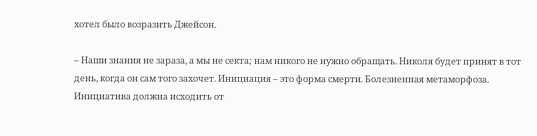хотел было возразить Джейсон.

– Наши знания не зараза, а мы не секта; нам никого не нужно обращать. Николя будет принят в тот день, когда он сам того захочет. Инициация – это форма смерти. Болезненная метаморфоза. Инициатива должна исходить от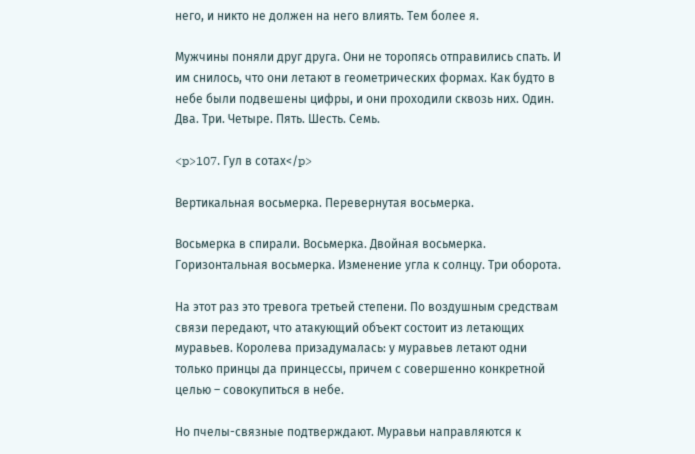него, и никто не должен на него влиять. Тем более я.

Мужчины поняли друг друга. Они не торопясь отправились спать. И им снилось, что они летают в геометрических формах. Как будто в небе были подвешены цифры, и они проходили сквозь них. Один. Два. Три. Четыре. Пять. Шесть. Семь.

<p>107. Гул в сотах</p>

Вертикальная восьмерка. Перевернутая восьмерка.

Восьмерка в спирали. Восьмерка. Двойная восьмерка. Горизонтальная восьмерка. Изменение угла к солнцу. Три оборота.

На этот раз это тревога третьей степени. По воздушным средствам связи передают, что атакующий объект состоит из летающих муравьев. Королева призадумалась: у муравьев летают одни только принцы да принцессы, причем с совершенно конкретной целью – совокупиться в небе.

Но пчелы-связные подтверждают. Муравьи направляются к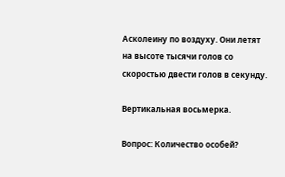Асколеину по воздуху. Они летят на высоте тысячи голов со скоростью двести голов в секунду.

Вертикальная восьмерка.

Вопрос: Количество особей?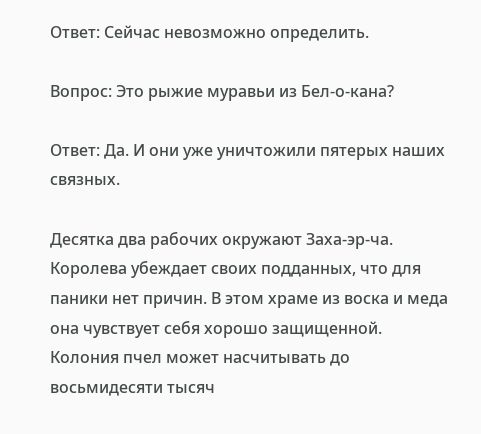Ответ: Сейчас невозможно определить.

Вопрос: Это рыжие муравьи из Бел-о-кана?

Ответ: Да. И они уже уничтожили пятерых наших связных.

Десятка два рабочих окружают Заха-эр-ча. Королева убеждает своих подданных, что для паники нет причин. В этом храме из воска и меда она чувствует себя хорошо защищенной. Колония пчел может насчитывать до восьмидесяти тысяч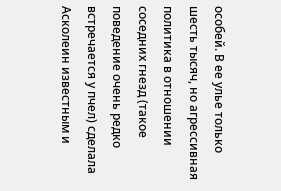особей. В ее улье только шесть тысяч, но агрессивная политика в отношении соседних гнезд (такое поведение очень редко встречается у пчел) сделала Асколеин известным и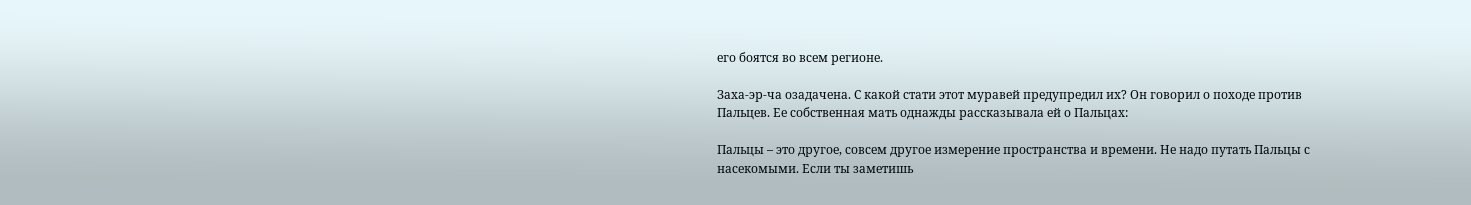его боятся во всем регионе.

Заха-эр-ча озадачена. С какой стати этот муравей предупредил их? Он говорил о походе против Пальцев. Ее собственная мать однажды рассказывала ей о Пальцах:

Пальцы – это другое, совсем другое измерение пространства и времени. Не надо путать Пальцы с насекомыми. Если ты заметишь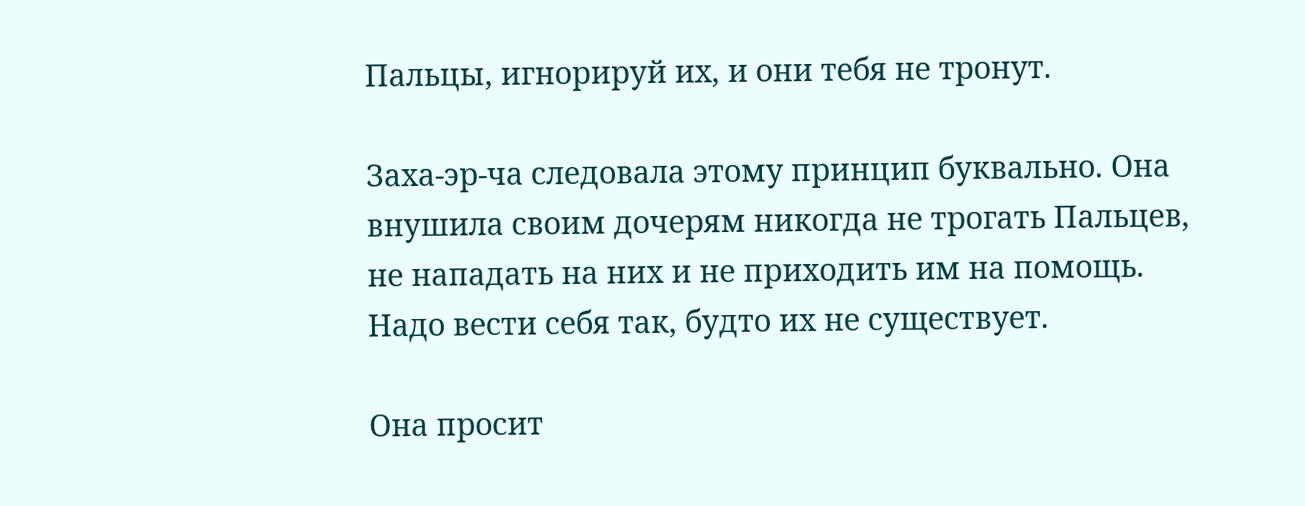Пальцы, игнорируй их, и они тебя не тронут.

Заха-эр-ча следовала этому принцип буквально. Она внушила своим дочерям никогда не трогать Пальцев, не нападать на них и не приходить им на помощь. Надо вести себя так, будто их не существует.

Она просит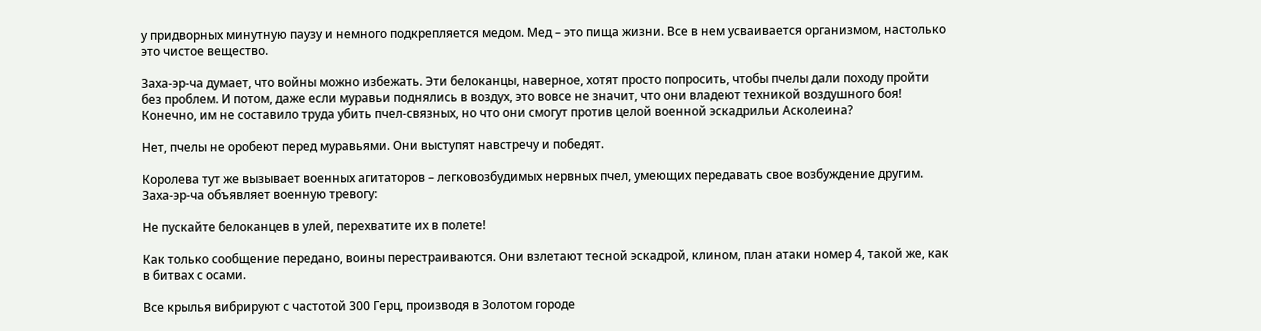у придворных минутную паузу и немного подкрепляется медом. Мед – это пища жизни. Все в нем усваивается организмом, настолько это чистое вещество.

Заха-эр-ча думает, что войны можно избежать. Эти белоканцы, наверное, хотят просто попросить, чтобы пчелы дали походу пройти без проблем. И потом, даже если муравьи поднялись в воздух, это вовсе не значит, что они владеют техникой воздушного боя! Конечно, им не составило труда убить пчел-связных, но что они смогут против целой военной эскадрильи Асколеина?

Нет, пчелы не оробеют перед муравьями. Они выступят навстречу и победят.

Королева тут же вызывает военных агитаторов – легковозбудимых нервных пчел, умеющих передавать свое возбуждение другим. Заха-эр-ча объявляет военную тревогу:

Не пускайте белоканцев в улей, перехватите их в полете!

Как только сообщение передано, воины перестраиваются. Они взлетают тесной эскадрой, клином, план атаки номер 4, такой же, как в битвах с осами.

Все крылья вибрируют с частотой 300 Герц, производя в Золотом городе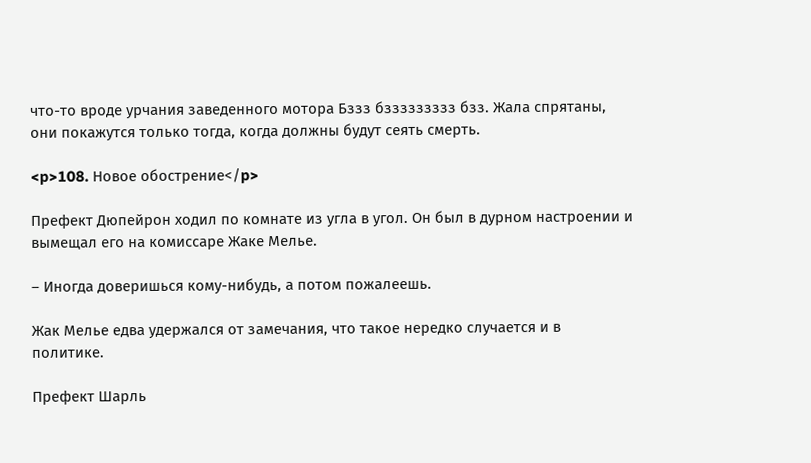что-то вроде урчания заведенного мотора Бззз бззззззззз бзз. Жала спрятаны, они покажутся только тогда, когда должны будут сеять смерть.

<p>108. Новое обострение</p>

Префект Дюпейрон ходил по комнате из угла в угол. Он был в дурном настроении и вымещал его на комиссаре Жаке Мелье.

– Иногда доверишься кому-нибудь, а потом пожалеешь.

Жак Мелье едва удержался от замечания, что такое нередко случается и в политике.

Префект Шарль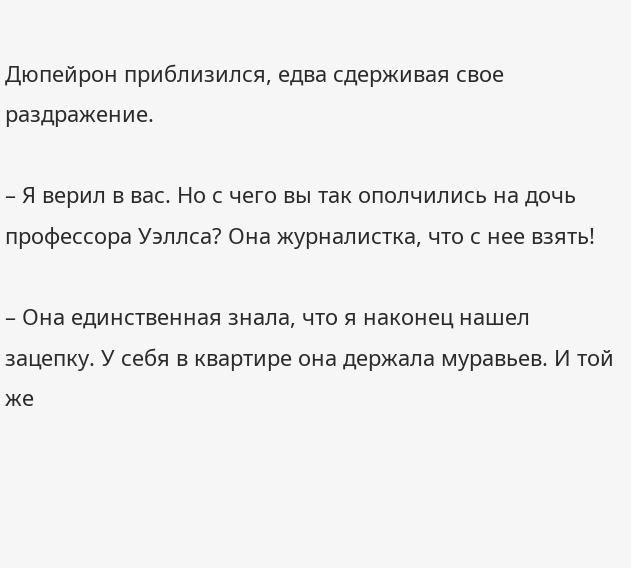Дюпейрон приблизился, едва сдерживая свое раздражение.

– Я верил в вас. Но с чего вы так ополчились на дочь профессора Уэллса? Она журналистка, что с нее взять!

– Она единственная знала, что я наконец нашел зацепку. У себя в квартире она держала муравьев. И той же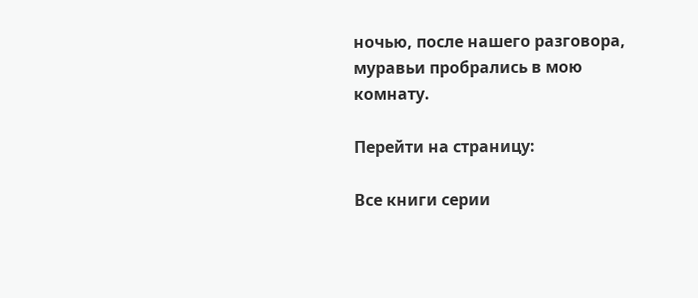ночью, после нашего разговора, муравьи пробрались в мою комнату.

Перейти на страницу:

Все книги серии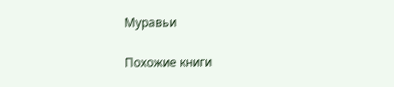Муравьи

Похожие книги